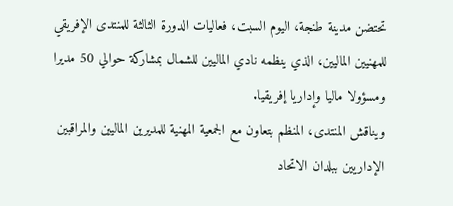تحتضن مدينة طنجة، اليوم السبت، فعاليات الدورة الثالثة للمنتدى الإفريقي للمهنيين الماليين، الذي ينظمه نادي الماليين للشمال بمشاركة حوالي 50 مديرا ومسؤولا ماليا وإداريا إفريقيا.
ويناقش المنتدى، المنظم بتعاون مع الجمعية المهنية للمديرين الماليين والمراقبين الإداريين ببلدان الاتحاد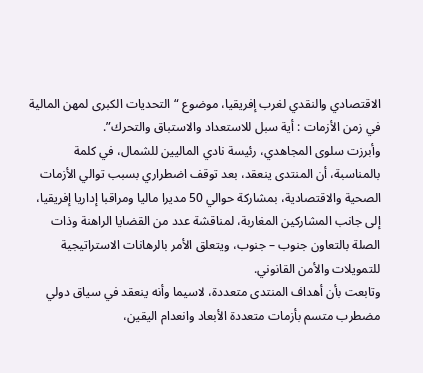الاقتصادي والنقدي لغرب إفريقيا، موضوع “التحديات الكبرى لمهن المالية في زمن الأزمات : أية سبل للاستعداد والاستباق والتحرك”.
وأبرزت سلوى المجاهدي، رئيسة نادي الماليين للشمال، في كلمة بالمناسبة، أن المنتدى ينعقد، بعد توقف اضطراري بسبب توالي الأزمات الصحية والاقتصادية، بمشاركة حوالي 50 مديرا ماليا ومراقبا إداريا إفريقيا، إلى جانب المشاركين المغاربة، لمناقشة عدد من القضايا الراهنة وذات الصلة بالتعاون جنوب – جنوب، ويتعلق الأمر بالرهانات الاستراتيجية للتمويلات والأمن القانوني.
وتابعت بأن أهداف المنتدى متعددة، لاسيما وأنه ينعقد في سياق دولي مضطرب متسم بأزمات متعددة الأبعاد وانعدام اليقين،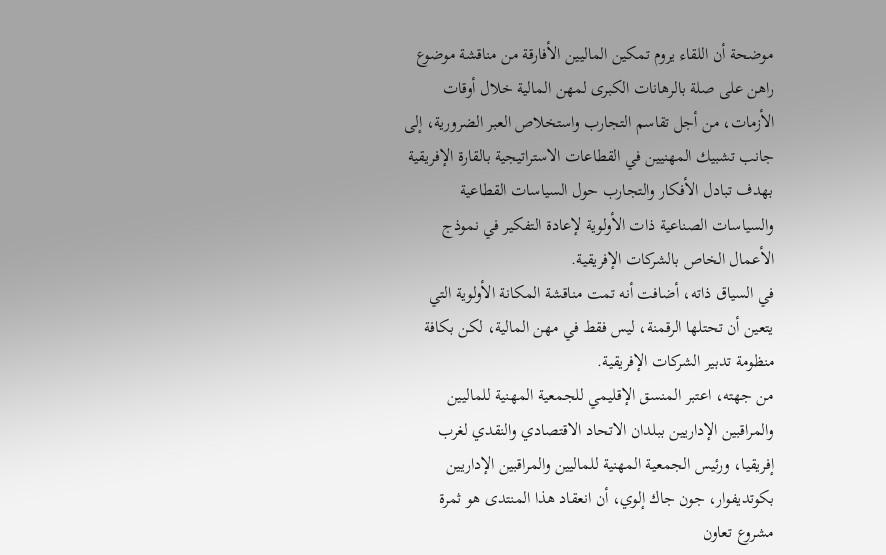موضحة أن اللقاء يروم تمكين الماليين الأفارقة من مناقشة موضوع راهن على صلة بالرهانات الكبرى لمهن المالية خلال أوقات الأزمات، من أجل تقاسم التجارب واستخلاص العبر الضرورية، إلى جانب تشبيك المهنيين في القطاعات الاستراتيجية بالقارة الإفريقية بهدف تبادل الأفكار والتجارب حول السياسات القطاعية والسياسات الصناعية ذات الأولوية لإعادة التفكير في نموذج الأعمال الخاص بالشركات الإفريقية.
في السياق ذاته، أضافت أنه تمت مناقشة المكانة الأولوية التي يتعين أن تحتلها الرقمنة، ليس فقط في مهن المالية، لكن بكافة منظومة تدبير الشركات الإفريقية.
من جهته، اعتبر المنسق الإقليمي للجمعية المهنية للماليين والمراقبين الإداريين ببلدان الاتحاد الاقتصادي والنقدي لغرب إفريقيا، ورئيس الجمعية المهنية للماليين والمراقبين الإداريين بكوتديفوار، جون جاك إلوي، أن انعقاد هذا المنتدى هو ثمرة مشروع تعاون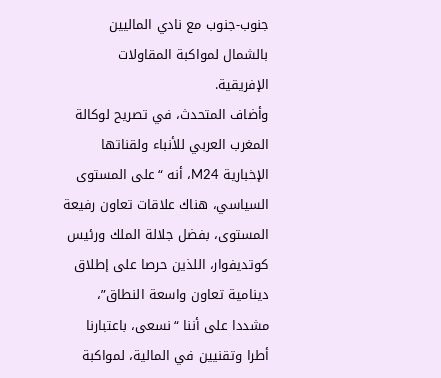جنوب-جنوب مع نادي الماليين بالشمال لمواكبة المقاولات الإفريقية.
وأضاف المتحدث، في تصريح لوكالة المغرب العربي للأنباء ولقناتها الإخبارية M24، أنه “على المستوى السياسي، هناك علاقات تعاون رفيعة المستوى، بفضل جلالة الملك ورئيس كوتديفوار، اللذين حرصا على إطلاق دينامية تعاون واسعة النطاق”، مشددا على أننا “نسعى، باعتبارنا أطرا وتقنيين في المالية، لمواكبة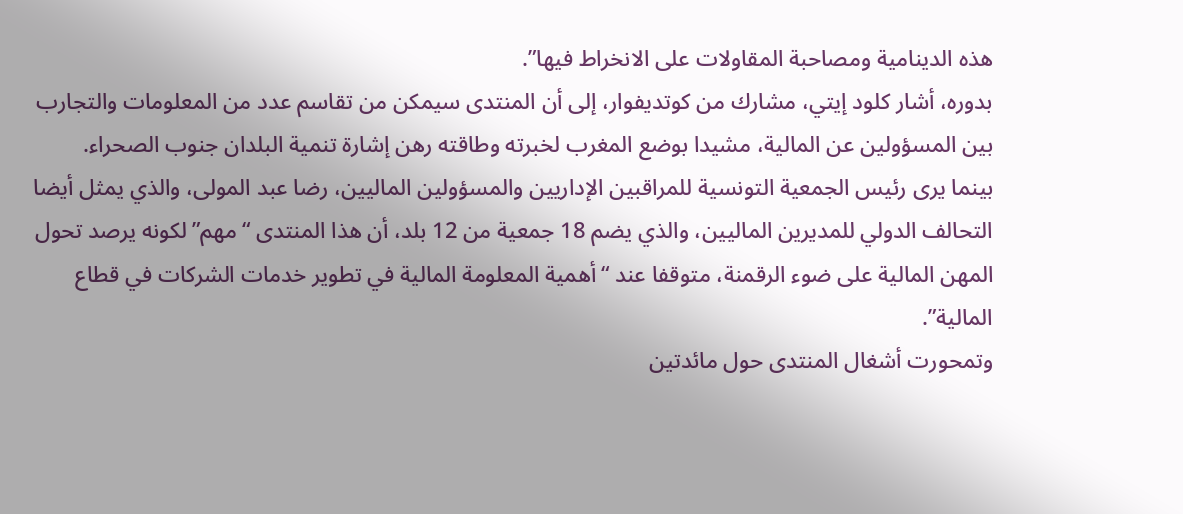هذه الدينامية ومصاحبة المقاولات على الانخراط فيها”.
بدوره، أشار كلود إيتي، مشارك من كوتديفوار، إلى أن المنتدى سيمكن من تقاسم عدد من المعلومات والتجارب بين المسؤولين عن المالية، مشيدا بوضع المغرب لخبرته وطاقته رهن إشارة تنمية البلدان جنوب الصحراء.
بينما يرى رئيس الجمعية التونسية للمراقبين الإداريين والمسؤولين الماليين، رضا عبد المولى، والذي يمثل أيضا التحالف الدولي للمديرين الماليين، والذي يضم 18 جمعية من 12 بلد، أن هذا المنتدى “مهم” لكونه يرصد تحول المهن المالية على ضوء الرقمنة، متوقفا عند “أهمية المعلومة المالية في تطوير خدمات الشركات في قطاع المالية”.
وتمحورت أشغال المنتدى حول مائدتين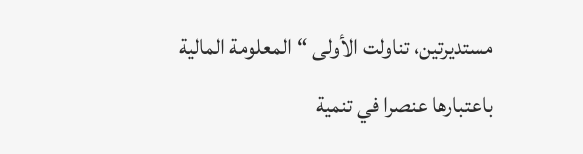مستديرتين، تناولت الأولى “المعلومة المالية باعتبارها عنصرا في تنمية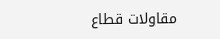مقاولات قطاع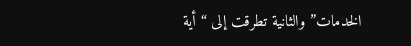الخدمات” والثانية تطرقت إلى “أية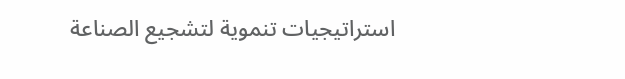استراتيجيات تنموية لتشجيع الصناعة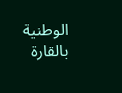الوطنية بالقارة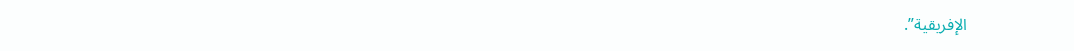الإفريقية”.